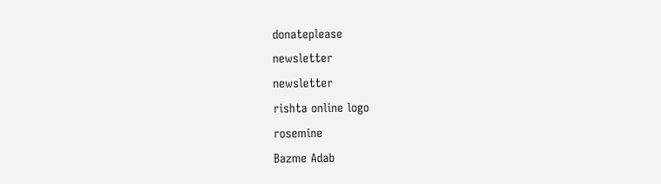donateplease
newsletter
newsletter
rishta online logo
rosemine
Bazme Adab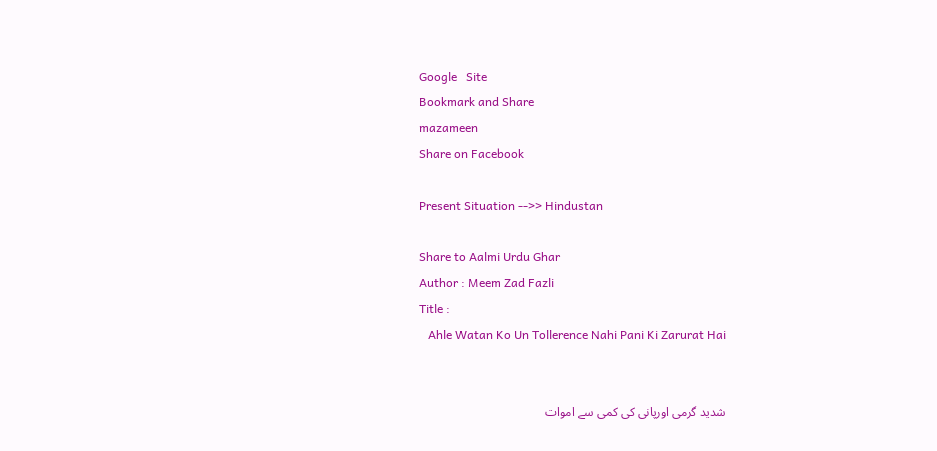Google   Site
Bookmark and Share
mazameen
Share on Facebook

Present Situation -->> Hindustan

Share to Aalmi Urdu Ghar
Author : Meem Zad Fazli
Title :
   Ahle Watan Ko Un Tollerence Nahi Pani Ki Zarurat Hai


شدید گرمی اورپانی کی کمی سے اموات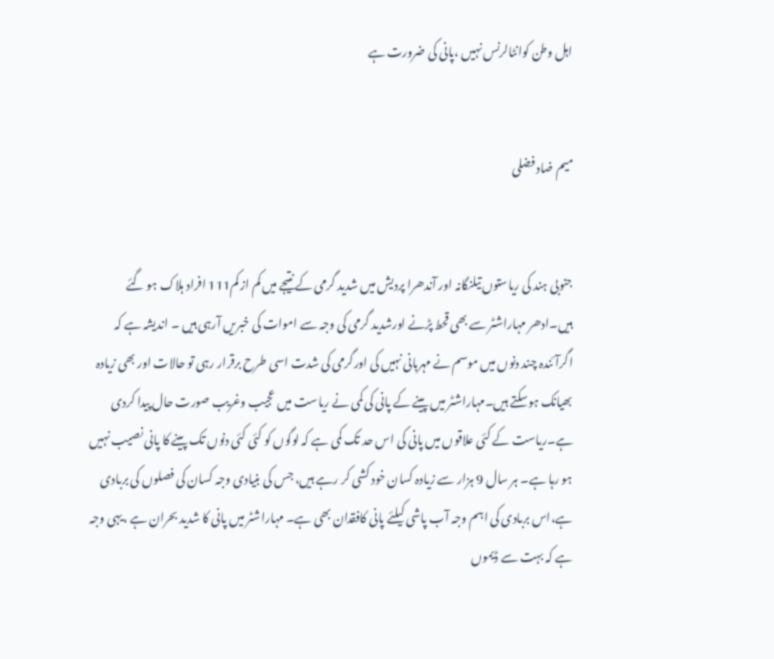اہل وطن کوانٹالرنس نہیں ،پانی کی ضرورت ہے


میم ضاد فضلی


جنوبی ہند کی ریاستوں تیلنگانہ اور آندھرا پردیش میں شدید گرمی کے نتیجے میں کم از کم111 افراد ہلاک ہو گئے ہیں۔ادھر مہاراشٹر سے بھی قحط پڑنے اورشدید گرمی کی وجہ سے اموات کی خبریں آرہی ہیں ۔ اندیشہ ہے کہ اگرآئندہ چند دنوں میں موسم نے مہربانی نہیں کی اورگرمی کی شدت اسی طرح برقرار رہی تو حالات اور بھی زیادہ بھیانک ہوسکتے ہیں۔مہاراشٹر میں پینے کے پانی کی کمی نے ریاست میں عجیب وغریب صورت حال پیدا کردی ہے۔ریاست کے کئی علاقوں میں پانی کی اس حد تک کمی ہے کہ لوگوں کو کئی کئی دنوں تک پینے کا پانی نصیب نہیں ہو رہا ہے۔ ہر سال 9 ہزار سے زیادہ کسان خود کشی کر رہے ہیں، جس کی بنیادی وجہ کسان کی فصلوں کی بربادی ہے،اس بربادی کی اہم وجہ آب پاشی کیلئے پانی کافقدان بھی ہے۔ مہاراشٹر میں پانی کا شدید بحران ہے ،یہی وجہ ہے کہ بہت سے ڈیموں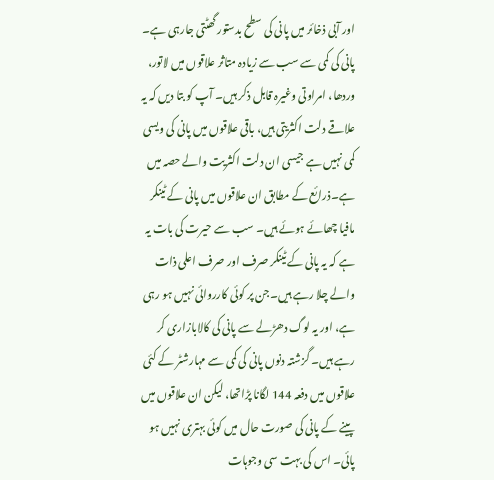اور آبی ذخائر میں پانی کی سطح بدستور گھٹتی جارہی ہے۔ پانی کی کمی سے سب سے زیادہ متاثر علاقوں میں لاتور، وردھا، امراوتی وغیرہ قابل ذکر ہیں۔ آپ کو بتا دیں کہ یہ علاقے دلت اکثریتی ہیں، باقی علاقوں میں پانی کی ویسی کمی نہیں ہے جیسی ان دلت اکثریت والے حصہ میں ہے۔ذرائع کے مطابق ان علاقوں میں پانی کے ٹینکر مافیا چھائے ہوئے ہیں۔ سب سے حیرت کی بات یہ ہے کہ یہ پانی کے ٹینکر صرف اور صرف اعلی ذات والے چلا رہے ہیں۔جن پر کوئی کارروائی نہیں ہو رہی ہے، اور یہ لوگ دھڑلے سے پانی کی کالابازاری کر رہے ہیں۔ گزشتہ دنوں پانی کی کمی سے مہارشٹر کے کئی علاقوں میں دفعہ 144 لگانا پڑاتھا، لیکن ان علاقوں میں پینے کے پانی کی صورت حال میں کوئی بہتری نہیں ہو پائی۔ اس کی بہت سی وجوہات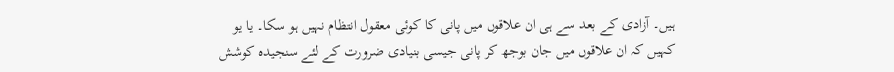ہیں۔ آزادی کے بعد سے ہی ان علاقوں میں پانی کا کوئی معقول انتظام نہیں ہو سکا۔ یا یو کہیں کہ ان علاقوں میں جان بوجھ کر پانی جیسی بنیادی ضرورت کے لئے سنجیدہ کوشش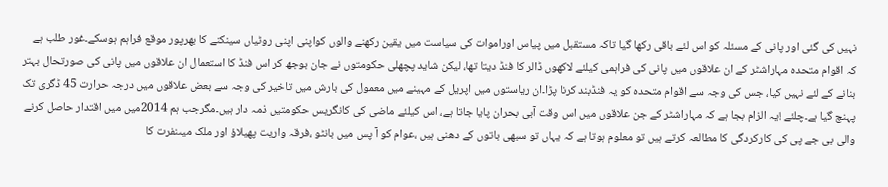نہیں کی گئی اور پانی کے مسئلہ کو اس لئے باقی رکھا گیا تاکہ مستقبل میں پیاس اوراموات کی سیاست میں یقین رکھنے والوں کواپنی اپنی روٹیاں سینکنے کا بھرپور موقع فراہم ہوسکے۔غور طلب ہے کہ اقوام متحدہ مہاراشٹر کے ان علاقوں میں پانی کی فراہمی کیلئے لاکھوں ڈالر کا فنڈ دیتا تھا، لیکن شاید پچھلی حکومتوں نے جان بوجھ کر اس فنڈ کا استعمال ان علاقوں میں پانی کی صورتحال بہتر بنانے کے لئے نہیں کیا، جس کی وجہ سے اقوام متحدہ کو یہ فنڈبند کرنا پڑا۔ان ریاستوں میں اپریل کے مہینے میں معمول کی بارش میں تاخیر کی وجہ سے بعض علاقوں میں درجہ حرارت 45 ڈگری تک پہنچ گیا ہے۔چلئے !یہ الزام بجا ہے کہ مہاراشٹر کے جن علاقوں میں اس وقت آبی بحران پایا جاتا ہے، اس کیلئے ماضی کی کانگریس حکومتیں ذمہ دار ہیں۔مگرجب ہم 2014میں میں اقتدار حاصل کرنے والی بی جے پی کی کارکردگی کا مطالعہ کرتے ہیں تو معلوم ہوتا ہے کہ یہاں تو سبھی باتوں کے دھنی ہیں ،عوام کو آ پس میں بانٹو ،فرقہ واریت پھیلاؤ اور ملک میںنفرت کا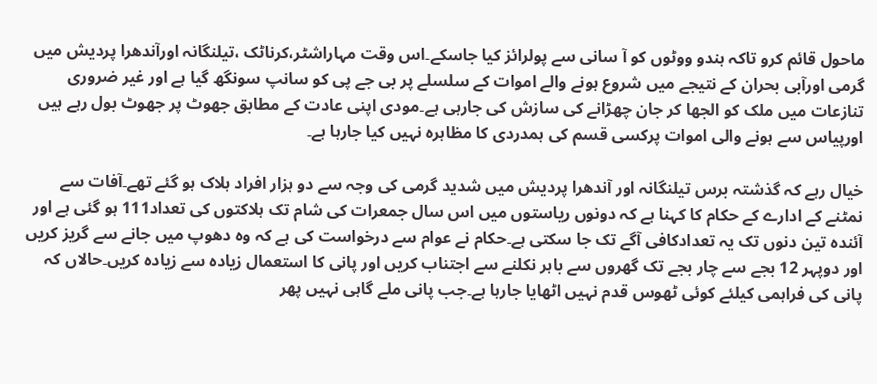ماحول قائم کرو تاکہ ہندو ووٹوں کو آ سانی سے پولرائز کیا جاسکے۔اس وقت مہاراشٹر،کرناٹک ،تیلنگانہ اورآندھرا پردیش میں گرمی اورآبی بحران کے نتیجے میں شروع ہونے والے اموات کے سلسلے پر بی جے پی کو سانپ سونگھ گیا ہے اور غیر ضروری تنازعات میں ملک کو الجھا کر جان چھڑانے کی سازش کی جارہی ہے۔مودی اپنی عادت کے مطابق جھوٹ پر جھوٹ بول رہے ہیں اورپیاس سے ہونے والی اموات پرکسی قسم کی ہمدردی کا مظاہرہ نہیں کیا جارہا ہے۔

خیال رہے کہ گذشتہ برس تیلنگانہ اور آندھرا پردیش میں شدید گرمی کی وجہ سے دو ہزار افراد ہلاک ہو گئے تھے۔آفات سے نمٹنے کے ادارے کے حکام کا کہنا ہے کہ دونوں ریاستوں میں اس سال جمعرات کی شام تک ہلاکتوں کی تعداد111 ہو گئی ہے اور آئندہ تین دنوں تک یہ تعدادکافی آگے تک جا سکتی ہے۔حکام نے عوام سے درخواست کی ہے کہ وہ دھوپ میں جانے سے گریز کریں اور دوپہر 12 بجے سے چار بجے تک گھروں سے باہر نکلنے سے اجتناب کریں اور پانی کا استعمال زیادہ سے زیادہ کریں۔حالاں کہ پانی کی فراہمی کیلئے کوئی ٹھوس قدم نہیں اٹھایا جارہا ہے۔جب پانی ملے گاہی نہیں پھر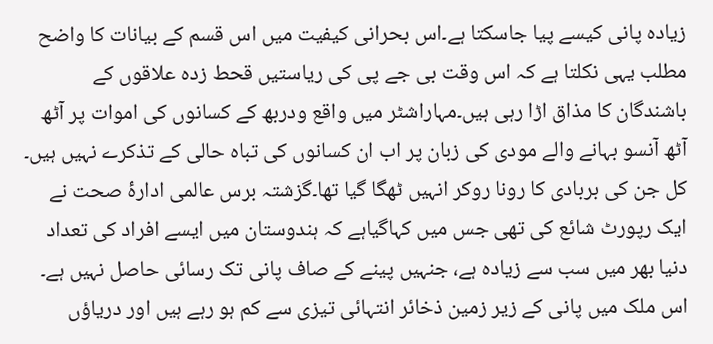زیادہ پانی کیسے پیا جاسکتا ہے۔اس بحرانی کیفیت میں اس قسم کے بیانات کا واضح مطلب یہی نکلتا ہے کہ اس وقت بی جے پی کی ریاستیں قحط زدہ علاقوں کے باشندگان کا مذاق اڑا رہی ہیں۔مہاراشٹر میں واقع ودربھ کے کسانوں کی اموات پر آٹھ آٹھ آنسو بہانے والے مودی کی زبان پر اب ان کسانوں کی تباہ حالی کے تذکرے نہیں ہیں۔ کل جن کی بربادی کا رونا روکر انہیں ٹھگا گیا تھا۔گزشتہ برس عالمی ادارۂ صحت نے ایک رپورٹ شائع کی تھی جس میں کہاگیاہے کہ ہندوستان میں ایسے افراد کی تعداد دنیا بھر میں سب سے زیادہ ہے، جنہیں پینے کے صاف پانی تک رسائی حاصل نہیں ہے۔ اس ملک میں پانی کے زیر زمین ذخائر انتہائی تیزی سے کم ہو رہے ہیں اور دریاؤں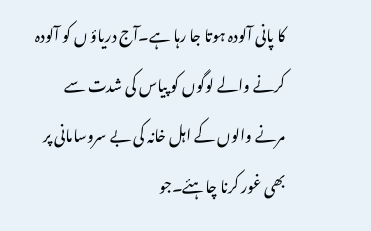کا پانی آلودہ ہوتا جا رہا ہے۔آج دریاؤ ں کو آلودہ کرنے والے لوگوں کو پیاس کی شدت سے مرنے والوں کے اہل خانہ کی بے سروسامانی پر بھی غور کرنا چاہئے۔جو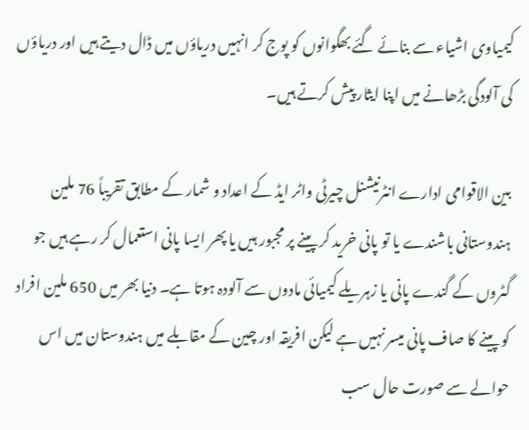کیمیاوی اشیاء سے بنائے گئے بھگوانوں کو پوج کر انہیں دریاؤں میں ڈال دیتے ہیں اور دریاؤں کی آلودگی بڑھانے میں اپنا ایثار پیش کرتے ہیں۔

بین الاقوامی ادارے انٹرنیشنل چیرٹی واٹر ایڈ کے اعداد و شمار کے مطابق تقریباً 76 ملین ہندوستانی باشندے یا تو پانی خرید کر پینے پر مجبور ہیں یا پھر ایسا پانی استعمال کر رہے ہیں جو گٹروں کے گندے پانی یا زہریلے کیمیائی مادوں سے آلودہ ہوتا ہے۔ دنیا بھر میں 650 ملین افراد کو پینے کا صاف پانی میسر نہیں ہے لیکن افریقہ اور چین کے مقابلے میں ہندوستان میں اس حوالے سے صورت حال سب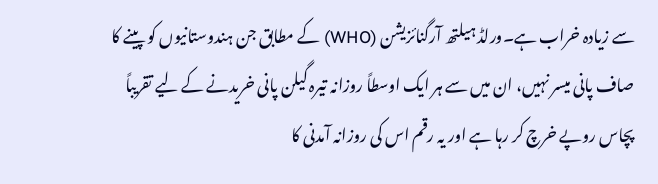سے زیادہ خراب ہے۔ورلڈ ہیلتھ آرگنائزیشن (WHO) کے مطابق جن ہندوستانیوں کو پینے کا صاف پانی میسر نہیں، ان میں سے ہر ایک اوسطاً روزانہ تیرہ گیلن پانی خریدنے کے لیے تقریباً پچاس روپے خرچ کر رہا ہے اور یہ رقم اس کی روزانہ آمدنی کا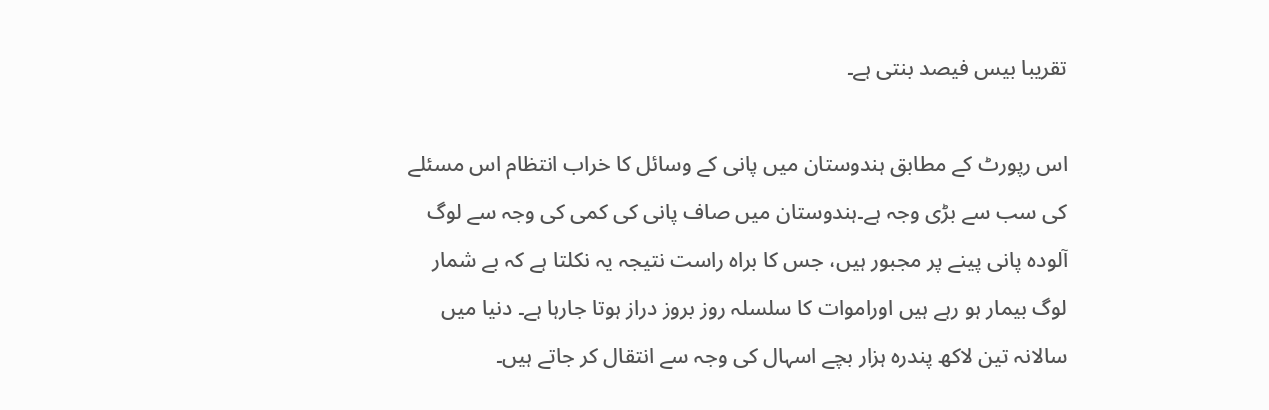تقریبا بیس فیصد بنتی ہے۔

اس رپورٹ کے مطابق ہندوستان میں پانی کے وسائل کا خراب انتظام اس مسئلے کی سب سے بڑی وجہ ہے۔ہندوستان میں صاف پانی کی کمی کی وجہ سے لوگ آلودہ پانی پینے پر مجبور ہیں، جس کا براہ راست نتیجہ یہ نکلتا ہے کہ بے شمار لوگ بیمار ہو رہے ہیں اوراموات کا سلسلہ روز بروز دراز ہوتا جارہا ہے۔ دنیا میں سالانہ تین لاکھ پندرہ ہزار بچے اسہال کی وجہ سے انتقال کر جاتے ہیں۔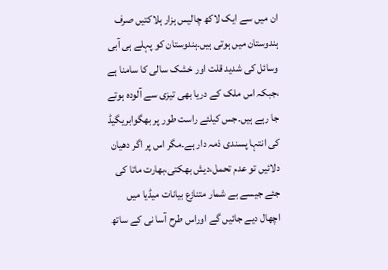ان میں سے ایک لاکھ چالیس ہزار ہلاکتیں صرف ہندوستان میں ہوتی ہیں۔ہندوستان کو پہلے ہی آبی وسائل کی شدید قلت اور خشک سالی کا سامنا ہے ،جبکہ اس ملک کے دریا بھی تیزی سے آلودہ ہوتے جا رہے ہیں۔جس کیلئے راست طور پر بھگوابریگیڈ کی انتہا پسندی ذمہ دار ہے۔مگر اس پر اگر دھیان دلائیں تو عدم تحمل،دیش بھکتی،بھارت ماتا کی جئے جیسے بے شمار متنازع بیانات میڈیا میں اچھال دیے جائیں گے اوراس طرح آسا نی کے ساتھ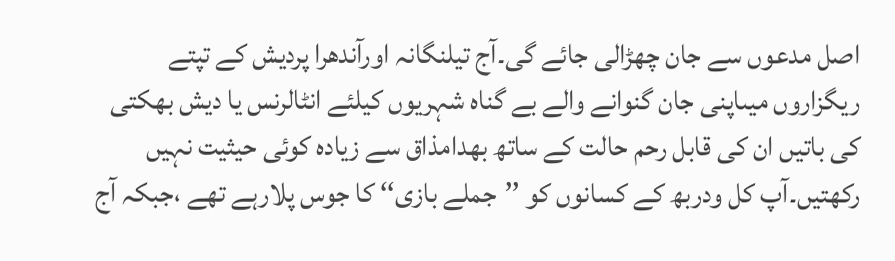اصل مدعوں سے جان چھڑالی جائے گی۔آج تیلنگانہ اورآندھرا پردیش کے تپتے ریگزاروں میںاپنی جان گنوانے والے بے گناہ شہریوں کیلئے انٹالرنس یا دیش بھکتی کی باتیں ان کی قابل رحم حالت کے ساتھ بھدامذاق سے زیادہ کوئی حیثیت نہیں رکھتیں۔آپ کل ودربھ کے کسانوں کو ’’جملے بازی‘‘ کا جوس پلارہے تھے ،جبکہ آج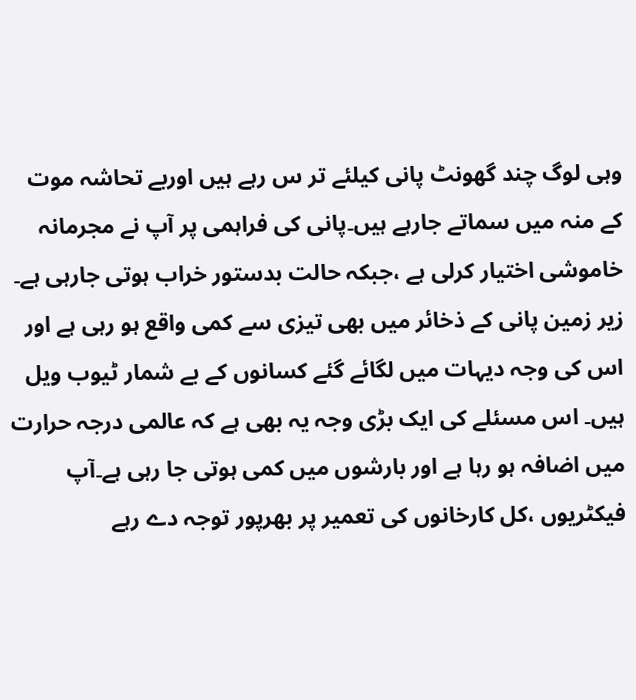وہی لوگ چند گھونٹ پانی کیلئے تر س رہے ہیں اوربے تحاشہ موت کے منہ میں سماتے جارہے ہیں۔پانی کی فراہمی پر آپ نے مجرمانہ خاموشی اختیار کرلی ہے ،جبکہ حالت بدستور خراب ہوتی جارہی ہے۔ زیر زمین پانی کے ذخائر میں بھی تیزی سے کمی واقع ہو رہی ہے اور اس کی وجہ دیہات میں لگائے گئے کسانوں کے بے شمار ٹیوب ویل ہیں۔ اس مسئلے کی ایک بڑی وجہ یہ بھی ہے کہ عالمی درجہ حرارت میں اضافہ ہو رہا ہے اور بارشوں میں کمی ہوتی جا رہی ہے۔آپ فیکٹریوں ،کل کارخانوں کی تعمیر پر بھرپور توجہ دے رہے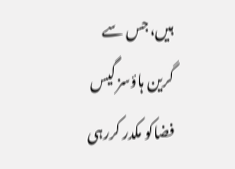ہیں،جس سے گرین ہاؤسز گیس فضاکو مکدر کررہی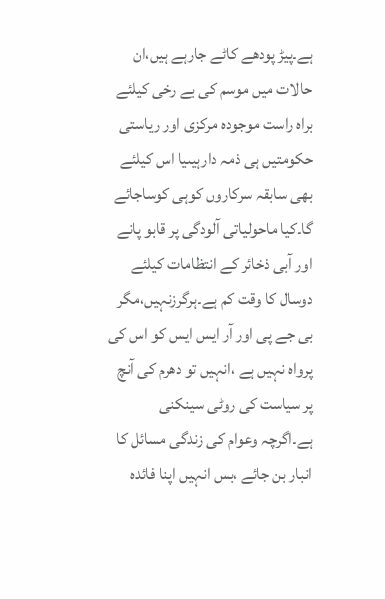ہے۔پیڑ پودھے کاٹے جارہے ہیں،ان حالات میں موسم کی بے رخی کیلئے براہ راست موجودہ مرکزی اور ریاستی حکومتیں ہی ذمہ دارہیںیا اس کیلئے بھی سابقہ سرکاروں کوہی کوساجائے گا۔کیا ماحولیاتی آلودگی پر قابو پانے اور آبی ذخائر کے انتظامات کیلئے دوسال کا وقت کم ہے۔ہرگرزنہیں،مگر بی جے پی اور آر ایس ایس کو اس کی پرواہ نہیں ہے ،انہیں تو دھرم کی آنچ پر سیاست کی روٹی سینکنی ہے۔اگرچہ وعوام کی زندگی مسائل کا انبار بن جائے ،بس انہیں اپنا فائدہ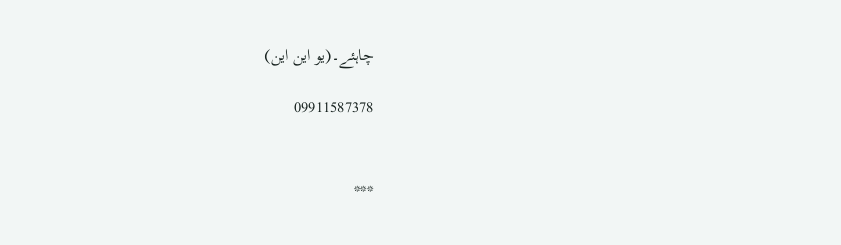چاہئے۔(یو این این)

09911587378


***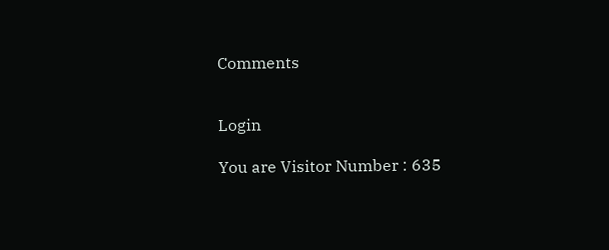Comments


Login

You are Visitor Number : 635